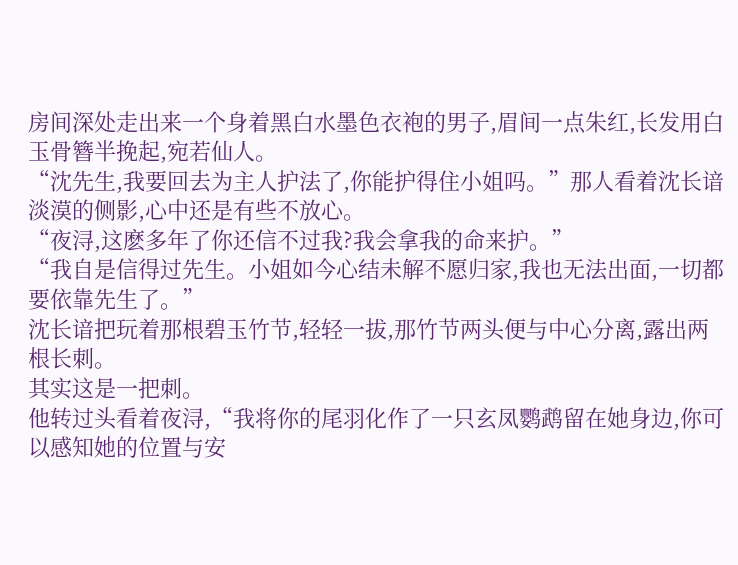房间深处走出来一个身着黑白水墨色衣袍的男子,眉间一点朱红,长发用白玉骨簪半挽起,宛若仙人。
“沈先生,我要回去为主人护法了,你能护得住小姐吗。”那人看着沈长谙淡漠的侧影,心中还是有些不放心。
“夜浔,这麽多年了你还信不过我?我会拿我的命来护。”
“我自是信得过先生。小姐如今心结未解不愿归家,我也无法出面,一切都要依靠先生了。”
沈长谙把玩着那根碧玉竹节,轻轻一拔,那竹节两头便与中心分离,露出两根长刺。
其实这是一把刺。
他转过头看着夜浔,“我将你的尾羽化作了一只玄凤鹦鹉留在她身边,你可以感知她的位置与安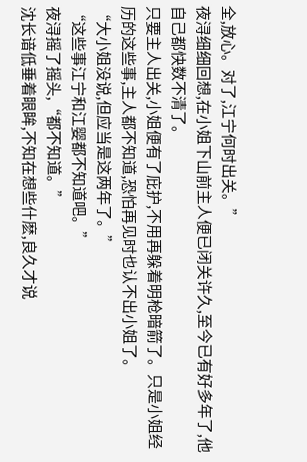全,放心。对了,江宁何时出关。”
夜浔细细回想,在小姐下山前主人便已闭关许久,至今已有好多年了,他自己都快数不清了。
只要主人出关,小姐便有了庇护,不用再躲着明枪暗箭了。只是小姐经历的这些事,主人都不知道,恐怕再见时也认不出小姐了。
“大小姐没说,但应当是这两年了。”
“这些事江宁和江婴都不知道吧。”
夜浔摇了摇头,“都不知道。”
沈长谙低垂着眼眸,不知在想些什麽,良久才说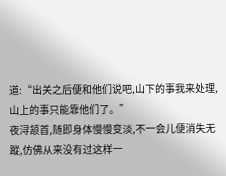道:“出关之后便和他们说吧,山下的事我来处理,山上的事只能靠他们了。”
夜浔颔首,随即身体慢慢变淡,不一会儿便消失无蹤,仿佛从来没有过这样一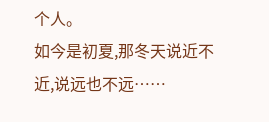个人。
如今是初夏,那冬天说近不近,说远也不远……